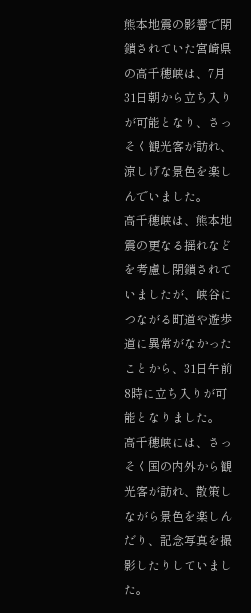熊本地震の影響で閉鎖されていた宮崎県の高千穂峡は、7月31日朝から立ち入りが可能となり、さっそく観光客が訪れ、涼しげな景色を楽しんでいました。
高千穂峡は、熊本地震の更なる揺れなどを考慮し閉鎖されていましたが、峡谷につながる町道や遊歩道に異常がなかったことから、31日午前8時に立ち入りが可能となりました。
高千穂峡には、さっそく国の内外から観光客が訪れ、散策しながら景色を楽しんだり、記念写真を撮影したりしていました。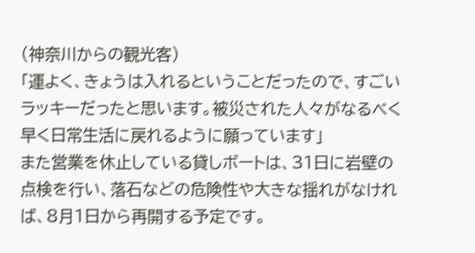(神奈川からの観光客)
「運よく、きょうは入れるということだったので、すごいラッキーだったと思います。被災された人々がなるべく早く日常生活に戻れるように願っています」
また営業を休止している貸しボートは、31日に岩壁の点検を行い、落石などの危険性や大きな揺れがなければ、8月1日から再開する予定です。